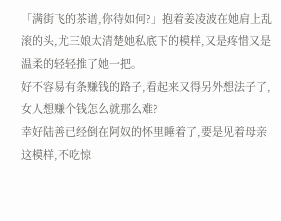「满街飞的茶谱,你待如何?」抱着姜凌波在她肩上乱滚的头,尤三娘太清楚她私底下的模样,又是疼惜又是温柔的轻轻推了她一把。
好不容易有条赚钱的路子,看起来又得另外想法子了,女人想赚个钱怎么就那么难?
幸好陆善已经倒在阿奴的怀里睡着了,要是见着母亲这模样,不吃惊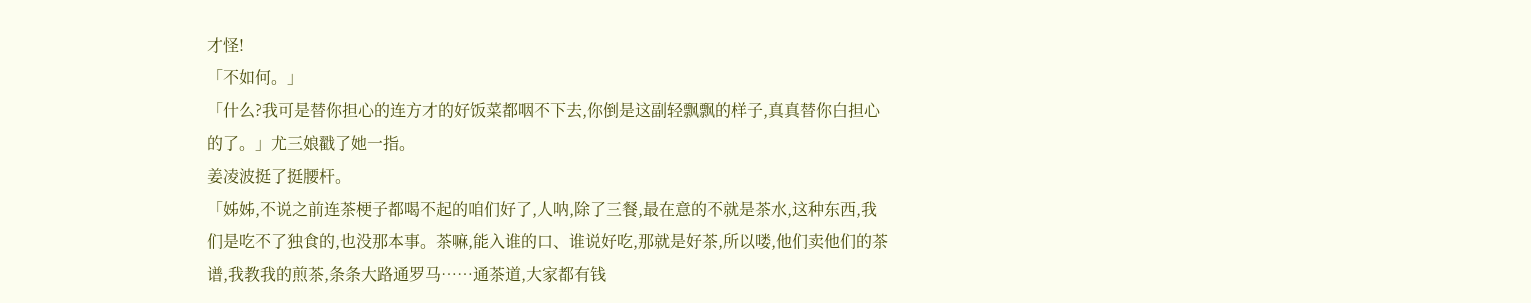才怪!
「不如何。」
「什么?我可是替你担心的连方才的好饭菜都咽不下去,你倒是这副轻飘飘的样子,真真替你白担心的了。」尤三娘戳了她一指。
姜凌波挺了挺腰杆。
「姊姊,不说之前连茶梗子都喝不起的咱们好了,人呐,除了三餐,最在意的不就是茶水,这种东西,我们是吃不了独食的,也没那本事。茶嘛,能入谁的口、谁说好吃,那就是好茶,所以喽,他们卖他们的茶谱,我教我的煎茶,条条大路通罗马……通茶道,大家都有钱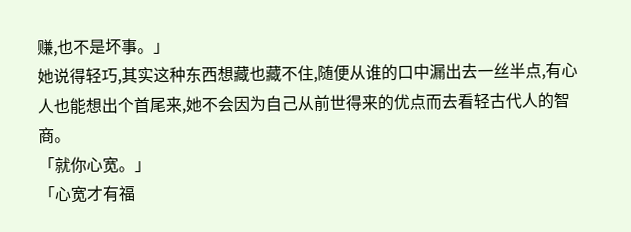赚,也不是坏事。」
她说得轻巧,其实这种东西想藏也藏不住,随便从谁的口中漏出去一丝半点,有心人也能想出个首尾来,她不会因为自己从前世得来的优点而去看轻古代人的智商。
「就你心宽。」
「心宽才有福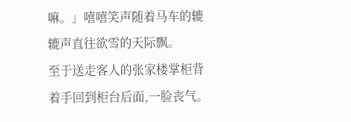嘛。」嘻嘻笑声随着马车的辘辘声直往欲雪的天际飘。
至于送走客人的张家楼掌柜背着手回到柜台后面,一脸丧气。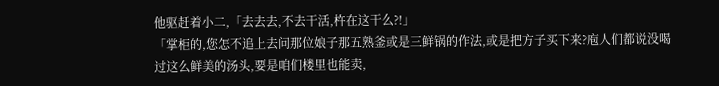他驱赶着小二,「去去去,不去干活,杵在这干么?!」
「掌柜的,您怎不追上去问那位娘子那五熟釜或是三鲜锅的作法,或是把方子买下来?庖人们都说没喝过这么鲜美的汤头,要是咱们楼里也能卖,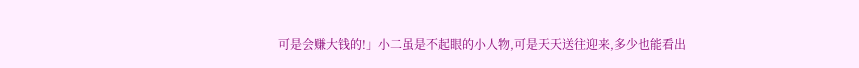可是会赚大钱的!」小二虽是不起眼的小人物,可是天天送往迎来,多少也能看出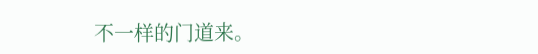不一样的门道来。